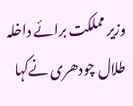وزیر مملکت برائے داخلہ طلال چودھری نےکہا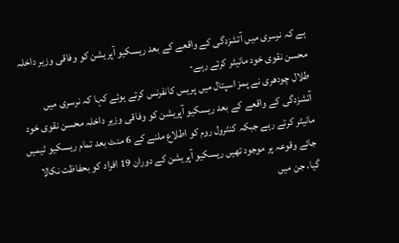ہے کہ نرسری میں آتشزدگی کے واقعے کے بعد ریسکیو آپریشن کو وفاقی وزیر داخلہ محسن نقوی خود مانیٹر کرتے رہے-
طلال چودھری نے پمز اسپتال میں پریس کانفرنس کرتے ہوئے کہا کہ نرسری میں آتشزدگی کے واقعے کے بعد ریسکیو آپریشن کو وفاقی وزیر داخلہ محسن نقوی خود مانیٹر کرتے رہے جبکہ کنٹرول روم کو اطلاع ملنے کے 6 منٹ بعد تمام ریسکیو ٹیمیں جائے وقوعہ پر موجود تھیں ریسکیو آپریشن کے دوران 19 افراد کو بحفاظت نکالا گیا، جن میں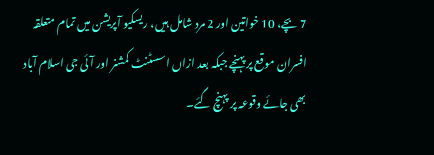7 بچے، 10 خواتین اور 2 مرد شامل ہیں، ریسکیو آپریشن میں تمام متعلقہ افسران موقع پر پہنچے جبکہ بعد ازاں اسسٹنٹ کمشنر اور آئی جی اسلام آباد بھی جائے وقوعہ پر پہنچ گئے۔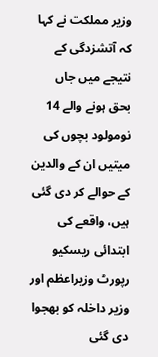وزیر مملکت نے کہا کہ آتشزدگی کے نتیجے میں جاں بحق ہونے والے 14 نومولود بچوں کی میتیں ان کے والدین کے حوالے کر دی گئی ہیں، واقعے کی ابتدائی ریسکیو رپورٹ وزیراعظم اور وزیر داخلہ کو بھجوا دی گئی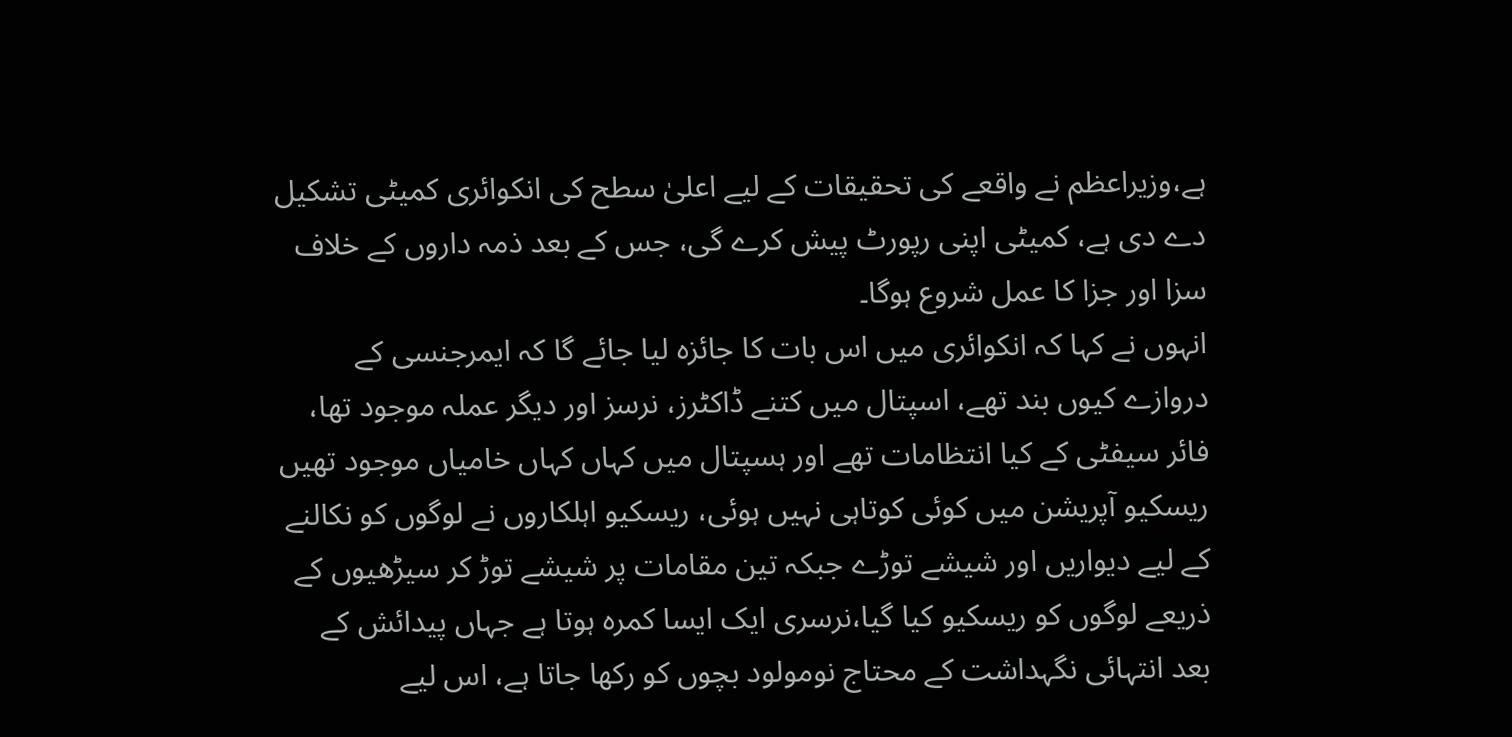ہے،وزیراعظم نے واقعے کی تحقیقات کے لیے اعلیٰ سطح کی انکوائری کمیٹی تشکیل دے دی ہے، کمیٹی اپنی رپورٹ پیش کرے گی، جس کے بعد ذمہ داروں کے خلاف سزا اور جزا کا عمل شروع ہوگا۔
انہوں نے کہا کہ انکوائری میں اس بات کا جائزہ لیا جائے گا کہ ایمرجنسی کے دروازے کیوں بند تھے، اسپتال میں کتنے ڈاکٹرز، نرسز اور دیگر عملہ موجود تھا، فائر سیفٹی کے کیا انتظامات تھے اور ہسپتال میں کہاں کہاں خامیاں موجود تھیں ریسکیو آپریشن میں کوئی کوتاہی نہیں ہوئی، ریسکیو اہلکاروں نے لوگوں کو نکالنے کے لیے دیواریں اور شیشے توڑے جبکہ تین مقامات پر شیشے توڑ کر سیڑھیوں کے ذریعے لوگوں کو ریسکیو کیا گیا،نرسری ایک ایسا کمرہ ہوتا ہے جہاں پیدائش کے بعد انتہائی نگہداشت کے محتاج نومولود بچوں کو رکھا جاتا ہے، اس لیے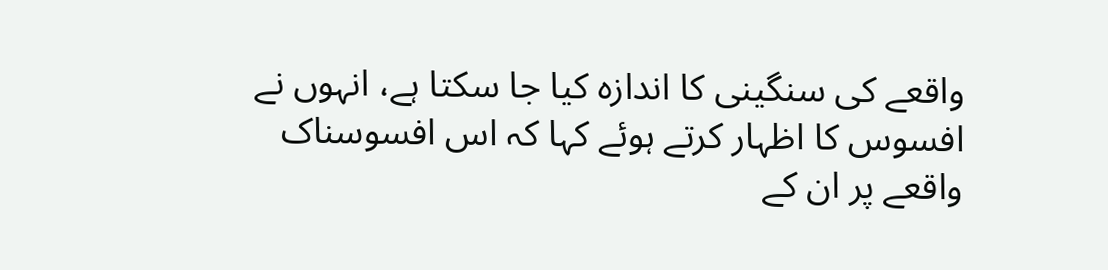واقعے کی سنگینی کا اندازہ کیا جا سکتا ہے، انہوں نے افسوس کا اظہار کرتے ہوئے کہا کہ اس افسوسناک واقعے پر ان کے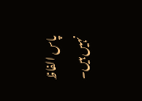پاس الفاظ نہیں ہیں۔